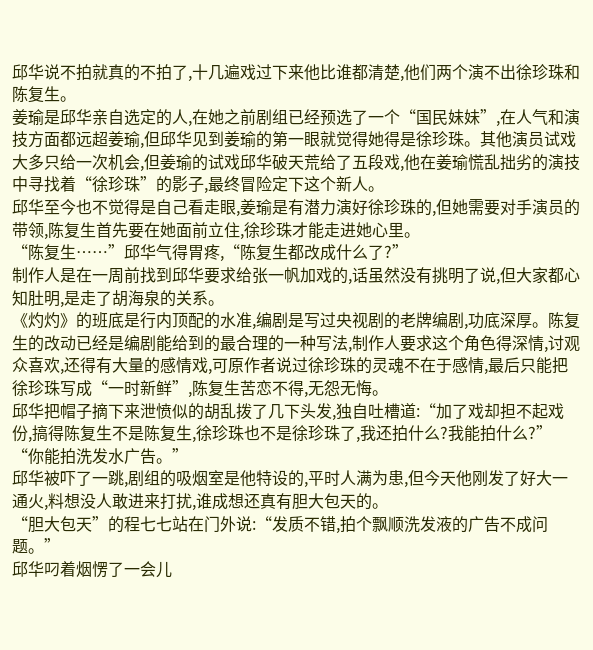邱华说不拍就真的不拍了,十几遍戏过下来他比谁都清楚,他们两个演不出徐珍珠和陈复生。
姜瑜是邱华亲自选定的人,在她之前剧组已经预选了一个“国民妹妹”,在人气和演技方面都远超姜瑜,但邱华见到姜瑜的第一眼就觉得她得是徐珍珠。其他演员试戏大多只给一次机会,但姜瑜的试戏邱华破天荒给了五段戏,他在姜瑜慌乱拙劣的演技中寻找着“徐珍珠”的影子,最终冒险定下这个新人。
邱华至今也不觉得是自己看走眼,姜瑜是有潜力演好徐珍珠的,但她需要对手演员的带领,陈复生首先要在她面前立住,徐珍珠才能走进她心里。
“陈复生……”邱华气得胃疼,“陈复生都改成什么了?”
制作人是在一周前找到邱华要求给张一帆加戏的,话虽然没有挑明了说,但大家都心知肚明,是走了胡海泉的关系。
《灼灼》的班底是行内顶配的水准,编剧是写过央视剧的老牌编剧,功底深厚。陈复生的改动已经是编剧能给到的最合理的一种写法,制作人要求这个角色得深情,讨观众喜欢,还得有大量的感情戏,可原作者说过徐珍珠的灵魂不在于感情,最后只能把徐珍珠写成“一时新鲜”,陈复生苦恋不得,无怨无悔。
邱华把帽子摘下来泄愤似的胡乱拨了几下头发,独自吐槽道:“加了戏却担不起戏份,搞得陈复生不是陈复生,徐珍珠也不是徐珍珠了,我还拍什么?我能拍什么?”
“你能拍洗发水广告。”
邱华被吓了一跳,剧组的吸烟室是他特设的,平时人满为患,但今天他刚发了好大一通火,料想没人敢进来打扰,谁成想还真有胆大包天的。
“胆大包天”的程七七站在门外说:“发质不错,拍个飘顺洗发液的广告不成问题。”
邱华叼着烟愣了一会儿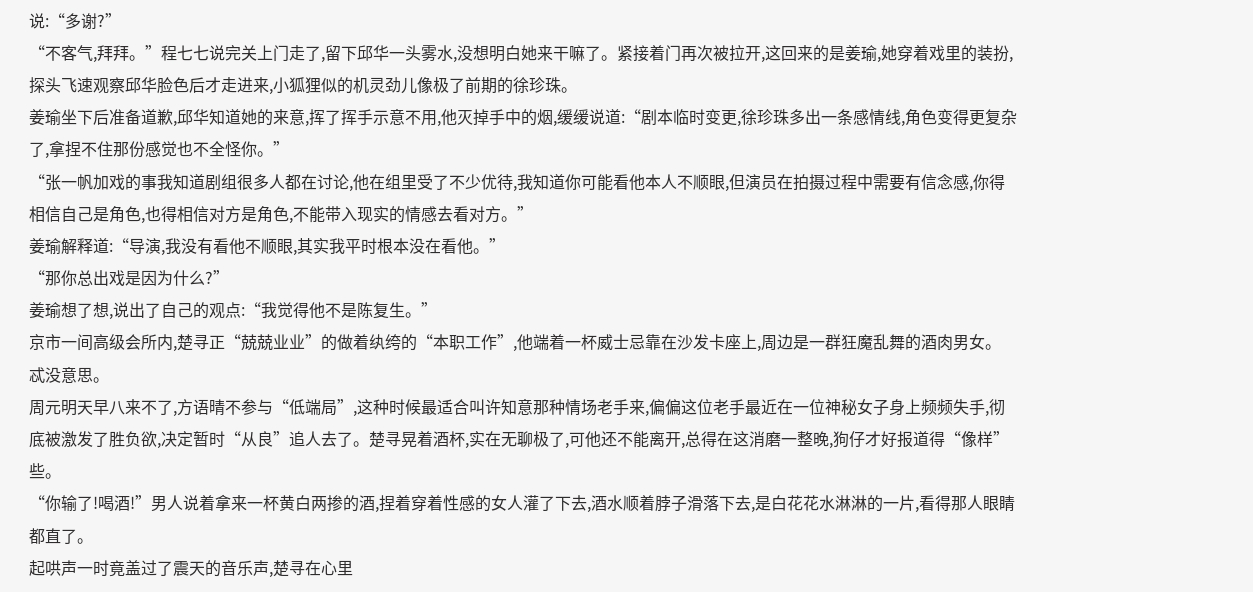说:“多谢?”
“不客气,拜拜。”程七七说完关上门走了,留下邱华一头雾水,没想明白她来干嘛了。紧接着门再次被拉开,这回来的是姜瑜,她穿着戏里的装扮,探头飞速观察邱华脸色后才走进来,小狐狸似的机灵劲儿像极了前期的徐珍珠。
姜瑜坐下后准备道歉,邱华知道她的来意,挥了挥手示意不用,他灭掉手中的烟,缓缓说道:“剧本临时变更,徐珍珠多出一条感情线,角色变得更复杂了,拿捏不住那份感觉也不全怪你。”
“张一帆加戏的事我知道剧组很多人都在讨论,他在组里受了不少优待,我知道你可能看他本人不顺眼,但演员在拍摄过程中需要有信念感,你得相信自己是角色,也得相信对方是角色,不能带入现实的情感去看对方。”
姜瑜解释道:“导演,我没有看他不顺眼,其实我平时根本没在看他。”
“那你总出戏是因为什么?”
姜瑜想了想,说出了自己的观点:“我觉得他不是陈复生。”
京市一间高级会所内,楚寻正“兢兢业业”的做着纨绔的“本职工作”,他端着一杯威士忌靠在沙发卡座上,周边是一群狂魔乱舞的酒肉男女。
忒没意思。
周元明天早八来不了,方语晴不参与“低端局”,这种时候最适合叫许知意那种情场老手来,偏偏这位老手最近在一位神秘女子身上频频失手,彻底被激发了胜负欲,决定暂时“从良”追人去了。楚寻晃着酒杯,实在无聊极了,可他还不能离开,总得在这消磨一整晚,狗仔才好报道得“像样”些。
“你输了!喝酒!”男人说着拿来一杯黄白两掺的酒,捏着穿着性感的女人灌了下去,酒水顺着脖子滑落下去,是白花花水淋淋的一片,看得那人眼睛都直了。
起哄声一时竟盖过了震天的音乐声,楚寻在心里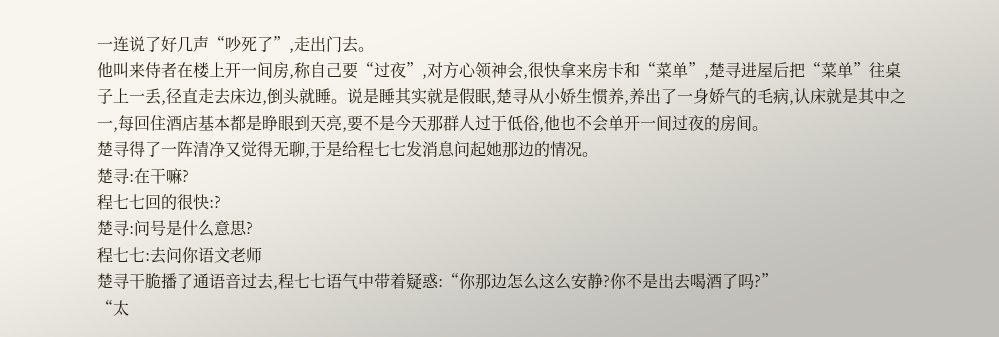一连说了好几声“吵死了”,走出门去。
他叫来侍者在楼上开一间房,称自己要“过夜”,对方心领神会,很快拿来房卡和“菜单”,楚寻进屋后把“菜单”往桌子上一丢,径直走去床边,倒头就睡。说是睡其实就是假眠,楚寻从小娇生惯养,养出了一身娇气的毛病,认床就是其中之一,每回住酒店基本都是睁眼到天亮,要不是今天那群人过于低俗,他也不会单开一间过夜的房间。
楚寻得了一阵清净又觉得无聊,于是给程七七发消息问起她那边的情况。
楚寻:在干嘛?
程七七回的很快:?
楚寻:问号是什么意思?
程七七:去问你语文老师
楚寻干脆播了通语音过去,程七七语气中带着疑惑:“你那边怎么这么安静?你不是出去喝酒了吗?”
“太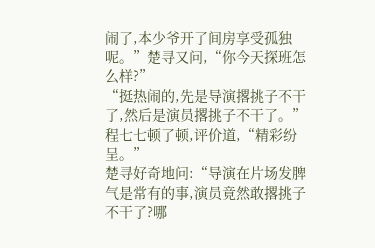闹了,本少爷开了间房享受孤独呢。”楚寻又问,“你今天探班怎么样?”
“挺热闹的,先是导演撂挑子不干了,然后是演员撂挑子不干了。”程七七顿了顿,评价道,“精彩纷呈。”
楚寻好奇地问:“导演在片场发脾气是常有的事,演员竟然敢撂挑子不干了?哪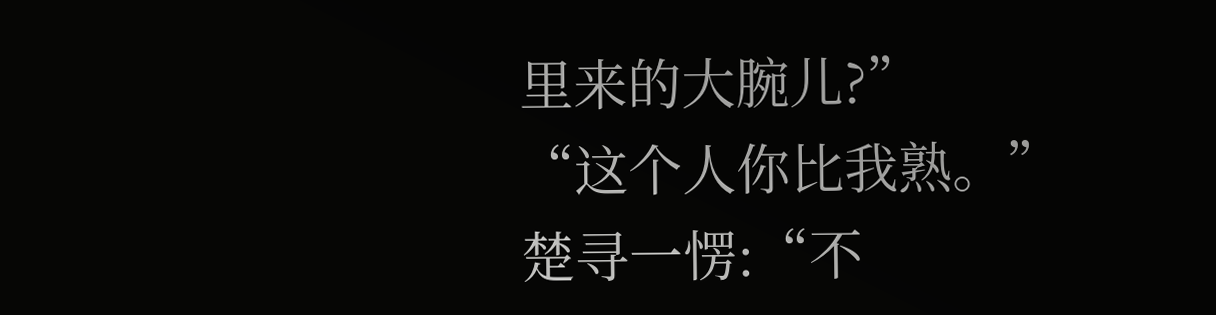里来的大腕儿?”
“这个人你比我熟。”
楚寻一愣:“不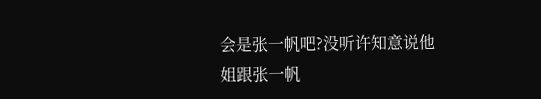会是张一帆吧?没听许知意说他姐跟张一帆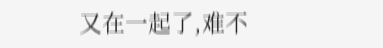又在一起了,难不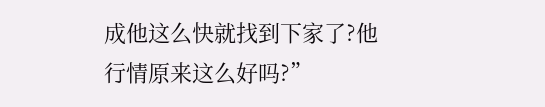成他这么快就找到下家了?他行情原来这么好吗?”